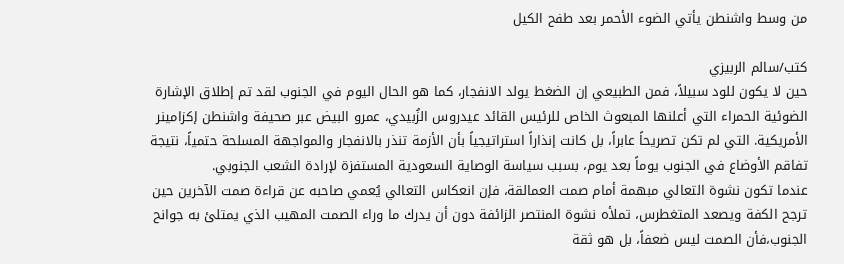من وسط واشنطن يأتي الضوء الأحمر بعد طفح الكيل

كتب/سالم الربيزي
حين لا يكون للود سبيلاً، فمن الطبيعي إن الضغط يولد الانفجار، كما هو الحال اليوم في الجنوب لقد تم إطلاق الإشارة الضوئية الحمراء التي أعلنها المبعوث الخاص للرئيس القائد عيدروس الزُبيدي، عمرو البيض عبر صحيفة واشنطن إكزامينر الأمريكية. التي لم تكن تصريحاً عابراً، بل كانت إنذاراً استراتيجياً بأن الأزمة تنذر بالانفجار والمواجهة المسلحة حتمياً، نتيجة تفاقم الأوضاع في الجنوب يوماً بعد يوم، بسبب سياسة الوصاية السعودية المستفزة لإرادة الشعب الجنوبي.
عندما تكون نشوة التعالي مبهمة أمام صمت العمالقة، فإن انعكاس التعالي يُعمي صاحبه عن قراءة صمت الآخرين حين ترجح الكفة ويصعد المتغطرس، تملأه نشوة المنتصر الزائفة دون أن يدرك ما وراء الصمت المهيب الذي يمتلئ به جوانح الجنوب،فأن الصمت ليس ضعفاً، بل هو ثقة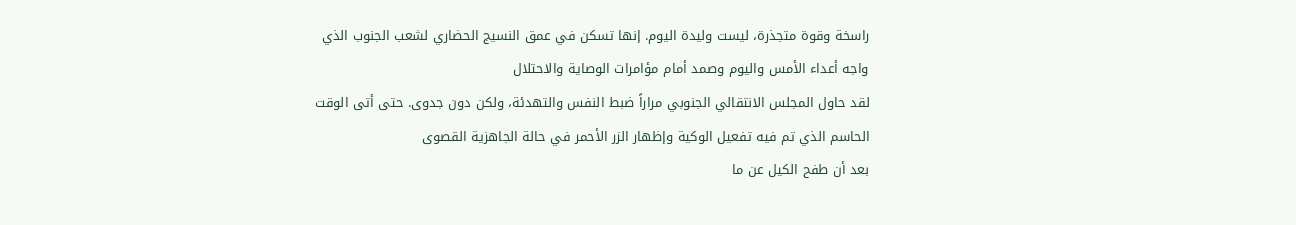راسخة وقوة متجذرة، ليست وليدة اليوم. إنها تسكن في عمق النسيج الحضاري لشعب الجنوب الذي واجه أعداء الأمس واليوم وصمد أمام مؤامرات الوصاية والاحتلال
لقد حاول المجلس الانتقالي الجنوبي مراراً ضبط النفس والتهدئة، ولكن دون جدوى. حتى أتى الوقت الحاسم الذي تم فيه تفعيل الوكية وإظهار الزر الأحمر في حالة الجاهزية القصوى
بعد أن طفح الكيل عن ما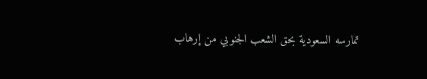تمارسه السعودية بحق الشعب الجنوبي من إرهاب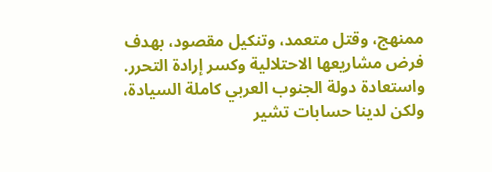ممنهج، وقتل متعمد، وتنكيل مقصود، بهدف فرض مشاريعها الاحتلالية وكسر إرادة التحرر. واستعادة دولة الجنوب العربي كاملة السيادة،
ولكن لدينا حسابات تشير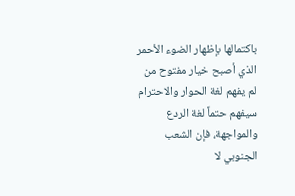باكتمالها بإظهار الضوء الأحمر الذي أصبح خيار مفتوح من لم يفهم لغة الحوار والاحترام سيفهم حتماً لغة الردع والمواجهة، فإن الشعب الجنوبي لا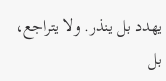يهدد بل ينذر. ولا يتراجع، بل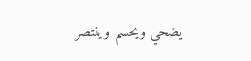يضحي ويحسم وينتصر